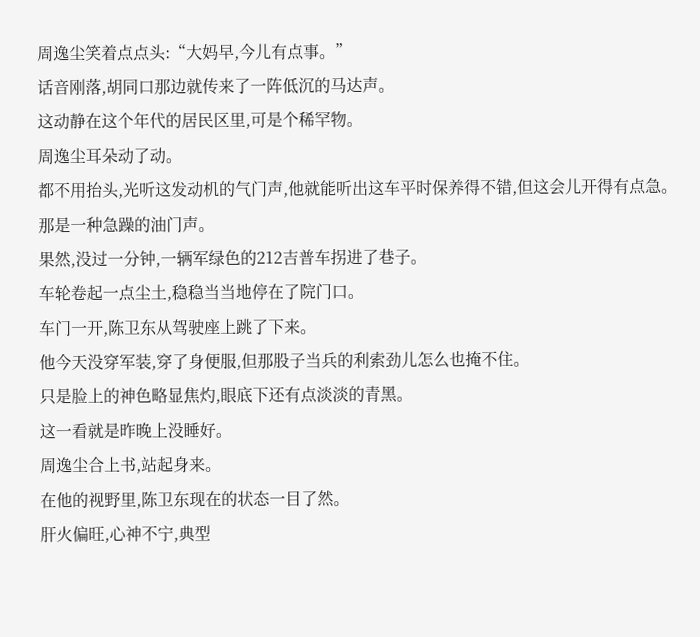周逸尘笑着点点头:“大妈早,今儿有点事。”
话音刚落,胡同口那边就传来了一阵低沉的马达声。
这动静在这个年代的居民区里,可是个稀罕物。
周逸尘耳朵动了动。
都不用抬头,光听这发动机的气门声,他就能听出这车平时保养得不错,但这会儿开得有点急。
那是一种急躁的油门声。
果然,没过一分钟,一辆军绿色的212吉普车拐进了巷子。
车轮卷起一点尘土,稳稳当当地停在了院门口。
车门一开,陈卫东从驾驶座上跳了下来。
他今天没穿军装,穿了身便服,但那股子当兵的利索劲儿怎么也掩不住。
只是脸上的神色略显焦灼,眼底下还有点淡淡的青黑。
这一看就是昨晚上没睡好。
周逸尘合上书,站起身来。
在他的视野里,陈卫东现在的状态一目了然。
肝火偏旺,心神不宁,典型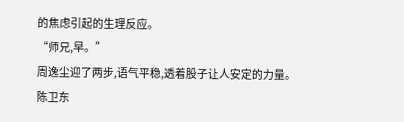的焦虑引起的生理反应。
“师兄,早。”
周逸尘迎了两步,语气平稳,透着股子让人安定的力量。
陈卫东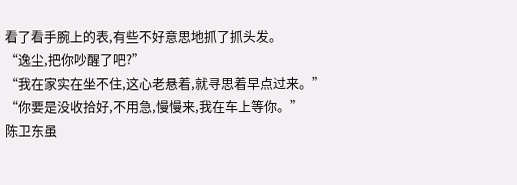看了看手腕上的表,有些不好意思地抓了抓头发。
“逸尘,把你吵醒了吧?”
“我在家实在坐不住,这心老悬着,就寻思着早点过来。”
“你要是没收拾好,不用急,慢慢来,我在车上等你。”
陈卫东虽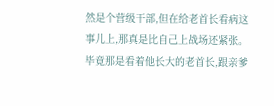然是个营级干部,但在给老首长看病这事儿上,那真是比自己上战场还紧张。
毕竟那是看着他长大的老首长,跟亲爹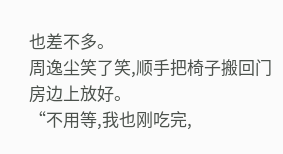也差不多。
周逸尘笑了笑,顺手把椅子搬回门房边上放好。
“不用等,我也刚吃完,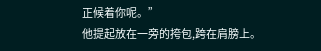正候着你呢。”
他提起放在一旁的挎包,跨在肩膀上。